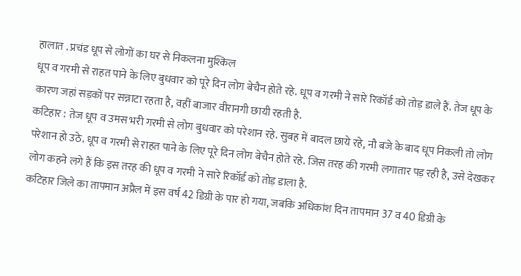हालात . प्रचंड धूप से लोगों का घर से निकलना मुश्किल
धूप व गरमी से राहत पाने के लिए बुधवार को पूरे दिन लोग बेचैन होते रहे. धूप व गरमी ने सारे रिकॉर्ड को तोड़ डाले हैं. तेज धूप के कारण जहां सड़कों पर सन्नाटा रहता है, वहीं बाजार वीरानगी छायी रहती है.
कटिहार : तेज धूप व उमस भरी गरमी से लोग बुधवार को परेशान रहे. सुबह में बादल छाये रहे, नौ बजे के बाद धूप निकली तो लोग परेशान हो उठे. धूप व गरमी से राहत पाने के लिए पूरे दिन लोग बेचैन होते रहे. जिस तरह की गरमी लगातार पड़ रही है, उसे देखकर लोग कहने लगे हैं कि इस तरह की धूप व गरमी ने सारे रिकॉर्ड को तोड़ डाला है.
कटिहार जिले का तापमान अप्रैल में इस वर्ष 42 डिग्री के पार हो गया, जबकि अधिकांश दिन तापमान 37 व 40 डिग्री के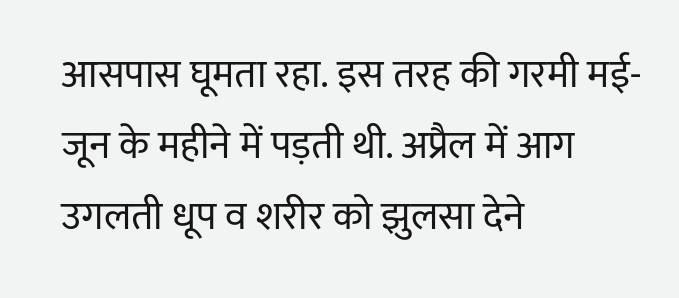आसपास घूमता रहा. इस तरह की गरमी मई-जून के महीने में पड़ती थी. अप्रैल में आग उगलती धूप व शरीर को झुलसा देने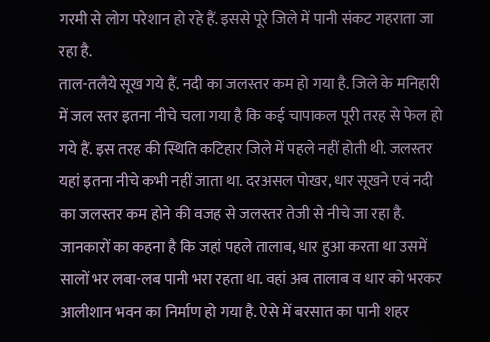गरमी से लोग परेशान हो रहे हैं. इससे पूरे जिले में पानी संकट गहराता जा रहा है.
ताल-तलैये सूख गये हैं. नदी का जलस्तर कम हो गया है. जिले के मनिहारी में जल स्तर इतना नीचे चला गया है कि कई चापाकल पूरी तरह से फेल हो गये हैं. इस तरह की स्थिति कटिहार जिले में पहले नहीं होती थी. जलस्तर यहां इतना नीचे कभी नहीं जाता था. दरअसल पोखर, धार सूखने एवं नदी का जलस्तर कम होने की वजह से जलस्तर तेजी से नीचे जा रहा है. जानकारों का कहना है कि जहां पहले तालाब, धार हुआ करता था उसमें सालों भर लबा-लब पानी भरा रहता था. वहां अब तालाब व धार को भरकर आलीशान भवन का निर्माण हो गया है. ऐसे में बरसात का पानी शहर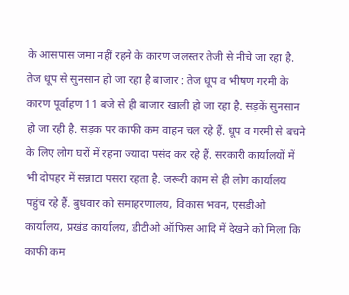के आसपास जमा नहीं रहने के कारण जलस्तर तेजी से नीचे जा रहा है.
तेज धूप से सुनसान हो जा रहा है बाजार : तेज धूप व भीषण गरमी के कारण पूर्वाहण 11 बजे से ही बाजार खाली हो जा रहा है. सड़कें सुनसान हो जा रही है. सड़क पर काफी कम वाहन चल रहे हैं. धूप व गरमी से बचने के लिए लोग घरों में रहना ज्यादा पसंद कर रहे हैं. सरकारी कार्यालयों में भी दोपहर में सन्नाटा पसरा रहता है. जरूरी काम से ही लोग कार्यालय पहुंच रहे हैं. बुधवार को समाहरणालय, विकास भवन, एसडीओ कार्यालय, प्रखंड कार्यालय, डीटीओ ऑफिस आदि में देखने को मिला कि काफी कम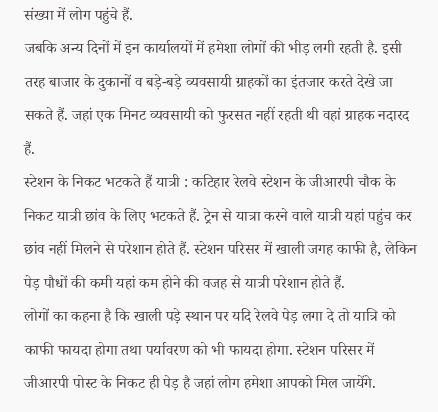संख्या में लोग पहुंचे हैं.
जबकि अन्य दिनों में इन कार्यालयों में हमेशा लोगों की भीड़ लगी रहती है. इसी तरह बाजार के दुकानों व बड़े-बड़े व्यवसायी ग्राहकों का इंतजार करते देखे जा सकते हैं. जहां एक मिनट व्यवसायी को फुरसत नहीं रहती थी वहां ग्राहक नदारद हैं.
स्टेशन के निकट भटकते हैं यात्री : कटिहार रेलवे स्टेशन के जीआरपी चौक के निकट यात्री छांव के लिए भटकते हैं. ट्रेन से यात्रा करने वाले यात्री यहां पहुंच कर छांव नहीं मिलने से परेशान होते हैं. स्टेशन परिसर में खाली जगह काफी है, लेकिन पेड़ पौधों की कमी यहां कम होने की वजह से यात्री परेशान होते हैं.
लोगों का कहना है कि खाली पड़े स्थान पर यदि रेलवे पेड़ लगा दे तो यात्रि को काफी फायदा होगा तथा पर्यावरण को भी फायदा होगा. स्टेशन परिसर में जीआरपी पोस्ट के निकट ही पेड़ है जहां लोग हमेशा आपको मिल जायेंगे.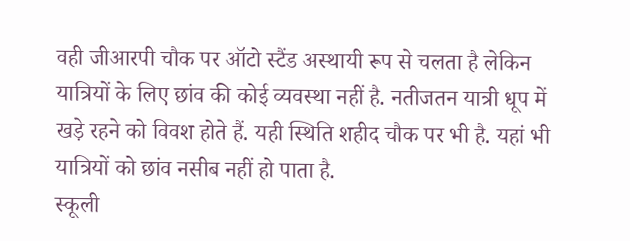वही जीआरपी चौक पर ऑटो स्टैंड अस्थायी रूप से चलता है लेकिन यात्रियों के लिए छांव की कोई व्यवस्था नहीं है. नतीजतन यात्री धूप में खड़े रहने को विवश होते हैं. यही स्थिति शहीद चौक पर भी है. यहां भी यात्रियों को छांव नसीब नहीं हो पाता है.
स्कूली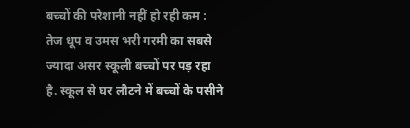बच्चों की परेशानी नहीं हो रही कम : तेज धूप व उमस भरी गरमी का सबसे ज्यादा असर स्कूली बच्चों पर पड़ रहा है. स्कूल से घर लौटने में बच्चों के पसीने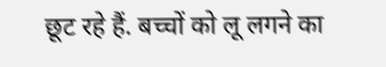छूट रहे हैं. बच्चों को लू लगने का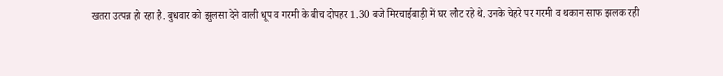खतरा उत्पन्न हो रहा है. बुधवार को झुलसा देने वाली धूप व गरमी के बीच दोपहर 1.30 बजे मिरचाईबाड़ी में घर लौट रहे थे. उनके चेहरे पर गरमी व थकान साफ झलक रही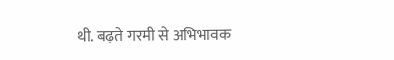थी. बढ़ते गरमी से अभिभावक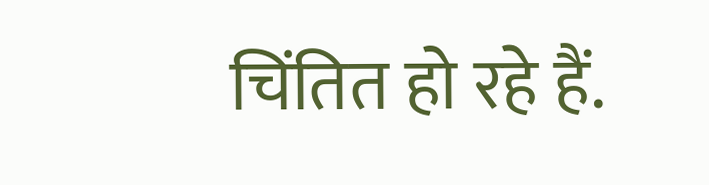चिंतित हो रहे हैं.